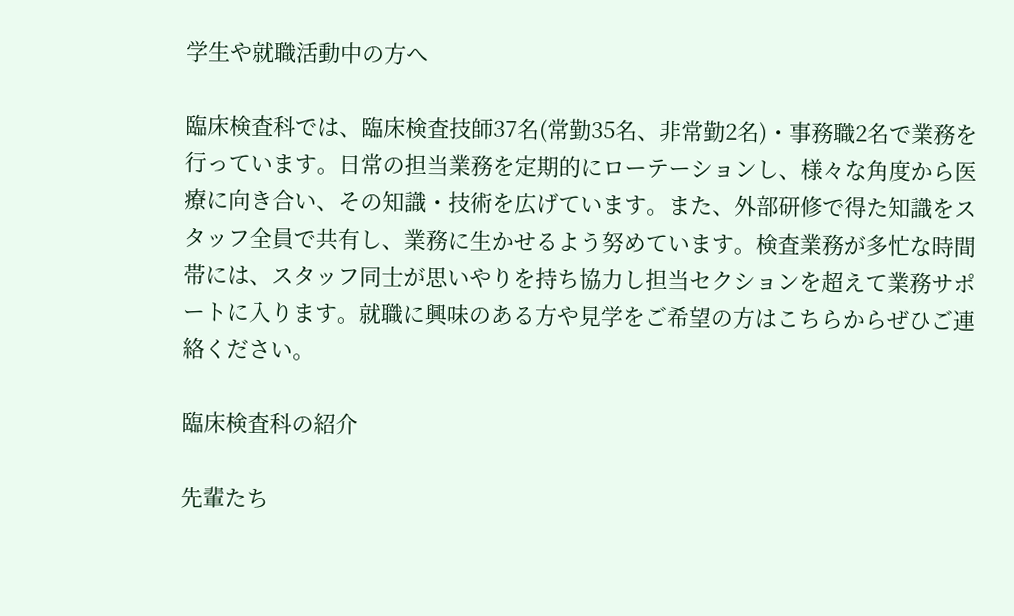学生や就職活動中の方へ

臨床検査科では、臨床検査技師37名(常勤35名、非常勤2名)・事務職2名で業務を行っています。日常の担当業務を定期的にローテーションし、様々な角度から医療に向き合い、その知識・技術を広げています。また、外部研修で得た知識をスタッフ全員で共有し、業務に生かせるよう努めています。検査業務が多忙な時間帯には、スタッフ同士が思いやりを持ち協力し担当セクションを超えて業務サポートに入ります。就職に興味のある方や見学をご希望の方はこちらからぜひご連絡ください。

臨床検査科の紹介

先輩たち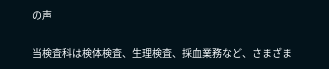の声

当検査科は検体検査、生理検査、採血業務など、さまざま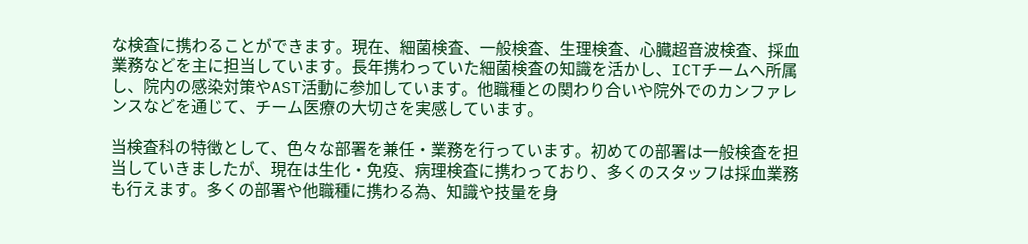な検査に携わることができます。現在、細菌検査、一般検査、生理検査、心臓超音波検査、採血業務などを主に担当しています。長年携わっていた細菌検査の知識を活かし、ICTチームへ所属し、院内の感染対策やAST活動に参加しています。他職種との関わり合いや院外でのカンファレンスなどを通じて、チーム医療の大切さを実感しています。

当検査科の特徴として、色々な部署を兼任・業務を行っています。初めての部署は一般検査を担当していきましたが、現在は生化・免疫、病理検査に携わっており、多くのスタッフは採血業務も行えます。多くの部署や他職種に携わる為、知識や技量を身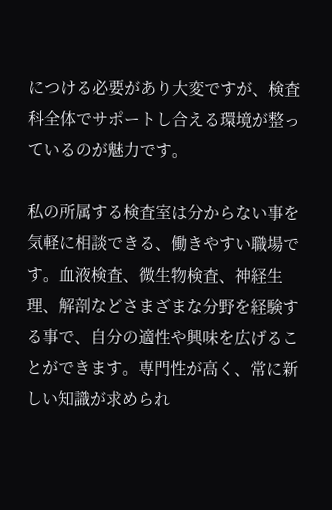につける必要があり大変ですが、検査科全体でサポートし合える環境が整っているのが魅力です。

私の所属する検査室は分からない事を気軽に相談できる、働きやすい職場です。血液検査、微生物検査、神経生理、解剖などさまざまな分野を経験する事で、自分の適性や興味を広げることができます。専門性が高く、常に新しい知識が求められ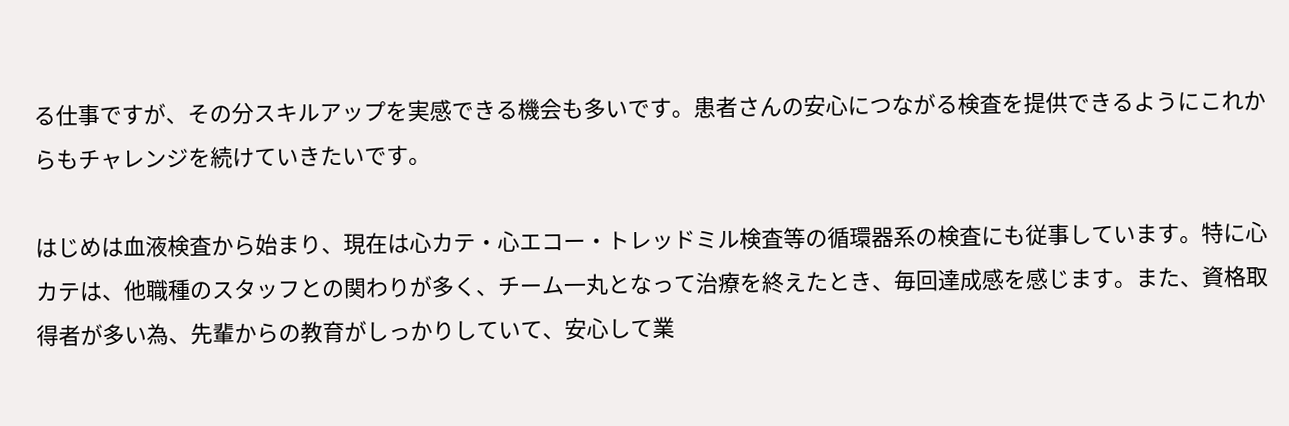る仕事ですが、その分スキルアップを実感できる機会も多いです。患者さんの安心につながる検査を提供できるようにこれからもチャレンジを続けていきたいです。

はじめは血液検査から始まり、現在は心カテ・心エコー・トレッドミル検査等の循環器系の検査にも従事しています。特に心カテは、他職種のスタッフとの関わりが多く、チーム一丸となって治療を終えたとき、毎回達成感を感じます。また、資格取得者が多い為、先輩からの教育がしっかりしていて、安心して業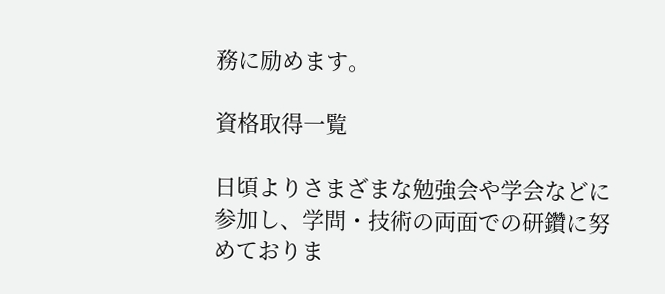務に励めます。

資格取得一覧

日頃よりさまざまな勉強会や学会などに参加し、学問・技術の両面での研鑽に努めておりま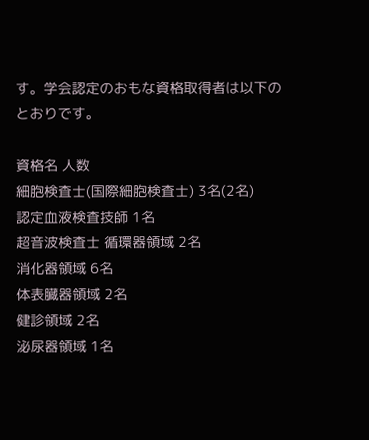す。学会認定のおもな資格取得者は以下のとおりです。

資格名 人数
細胞検査士(国際細胞検査士) 3名(2名)
認定血液検査技師 1名
超音波検査士 循環器領域 2名
消化器領域 6名
体表臓器領域 2名
健診領域 2名
泌尿器領域 1名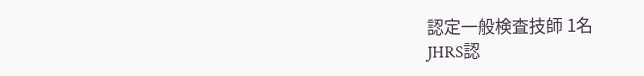認定一般検査技師 1名
JHRS認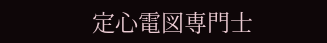定心電図専門士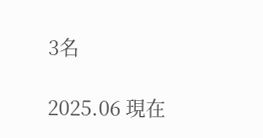3名

2025.06 現在